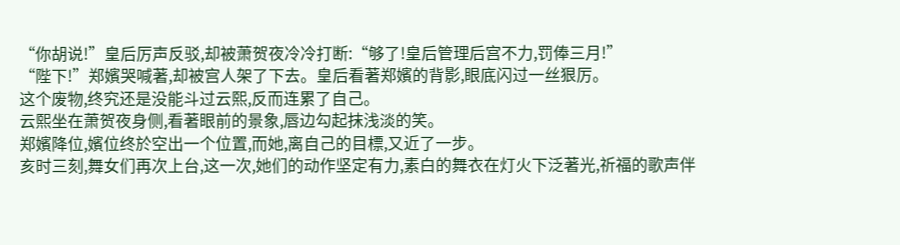“你胡说!”皇后厉声反驳,却被萧贺夜冷冷打断:“够了!皇后管理后宫不力,罚俸三月!”
“陛下!”郑嬪哭喊著,却被宫人架了下去。皇后看著郑嬪的背影,眼底闪过一丝狠厉。
这个废物,终究还是没能斗过云熙,反而连累了自己。
云熙坐在萧贺夜身侧,看著眼前的景象,唇边勾起抹浅淡的笑。
郑嬪降位,嬪位终於空出一个位置,而她,离自己的目標,又近了一步。
亥时三刻,舞女们再次上台,这一次,她们的动作坚定有力,素白的舞衣在灯火下泛著光,祈福的歌声伴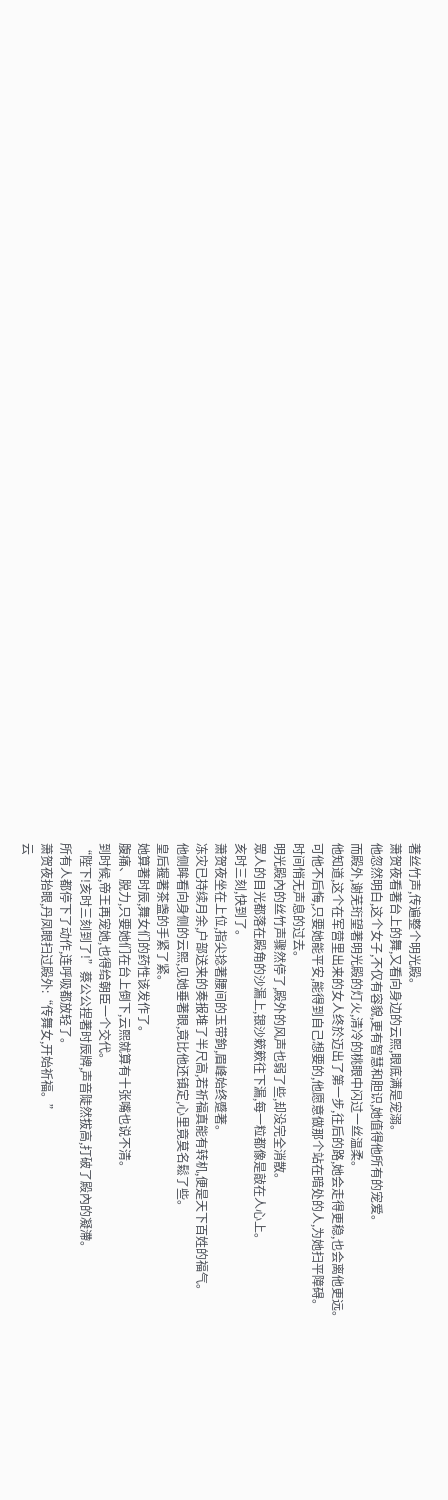著丝竹声,传遍整个明光殿。
萧贺夜看著台上的舞,又看向身边的云熙,眼底满是宠溺。
他忽然明白,这个女子,不仅有容貌,更有智慧和胆识,她值得他所有的宠爱。
而殿外,谢芜珩望著明光殿的灯火,清冷的桃眼中闪过一丝温柔。
他知道,这个在军营里出来的女人终於迈出了第一步,往后的路,她会走得更稳,也会离他更远。
可他不后悔,只要她能平安,能得到自己想要的,他愿意做那个站在暗处的人,为她扫平障碍。
时间悄无声息的过去。
明光殿內的丝竹声骤然停了,殿外的风声也弱了些,却没完全消散。
眾人的目光都落在殿角的沙漏上,银沙簌簌往下漏,每一粒都像是敲在人心上。
亥时三刻,快到了。
萧贺夜坐在上位,指尖捻著腰间的玉带鉤,眉峰始终蹙著。
冻灾已持续月余,户部送来的奏报堆了半尺高,若祈福真能有转机,便是天下百姓的福气。
他侧眸看向身侧的云熙,见她垂著眼,竟比他还镇定,心里竟莫名鬆了些。
皇后握著茶盏的手紧了紧。
她算著时辰,舞女们的药性该发作了。
腹痛、脱力,只要她们在台上倒下,云熙就算有十张嘴也说不清。
到时候,帝王再宠她,也得给朝臣一个交代。
“陛下!亥时三刻到了!”蔡公公捏著时辰牌,声音陡然拔高,打破了殿內的凝滯。
所有人都停下了动作,连呼吸都放轻了。
萧贺夜抬眼,丹凤眼扫过殿外:“传舞女,开始祈福。”
云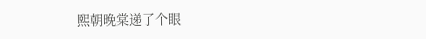熙朝晚棠递了个眼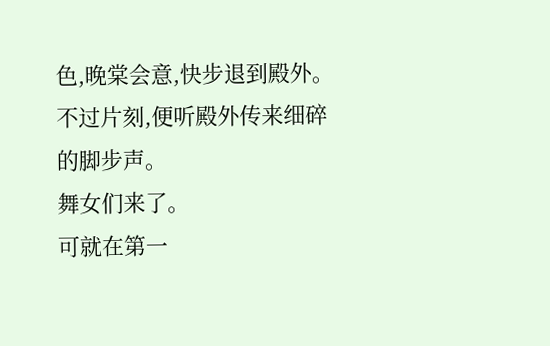色,晚棠会意,快步退到殿外。
不过片刻,便听殿外传来细碎的脚步声。
舞女们来了。
可就在第一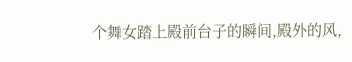个舞女踏上殿前台子的瞬间,殿外的风,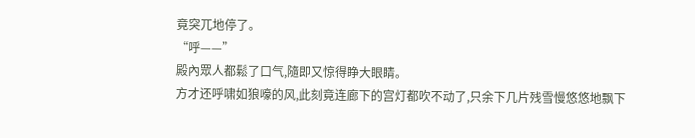竟突兀地停了。
“呼——”
殿內眾人都鬆了口气,隨即又惊得睁大眼睛。
方才还呼啸如狼嚎的风,此刻竟连廊下的宫灯都吹不动了,只余下几片残雪慢悠悠地飘下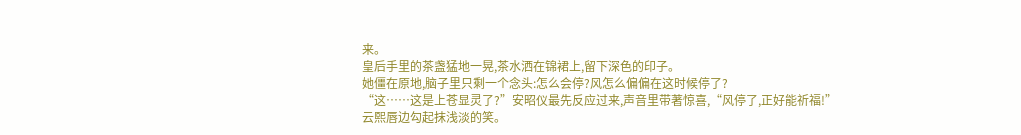来。
皇后手里的茶盏猛地一晃,茶水洒在锦裙上,留下深色的印子。
她僵在原地,脑子里只剩一个念头:怎么会停?风怎么偏偏在这时候停了?
“这……这是上苍显灵了?”安昭仪最先反应过来,声音里带著惊喜,“风停了,正好能祈福!”
云熙唇边勾起抹浅淡的笑。